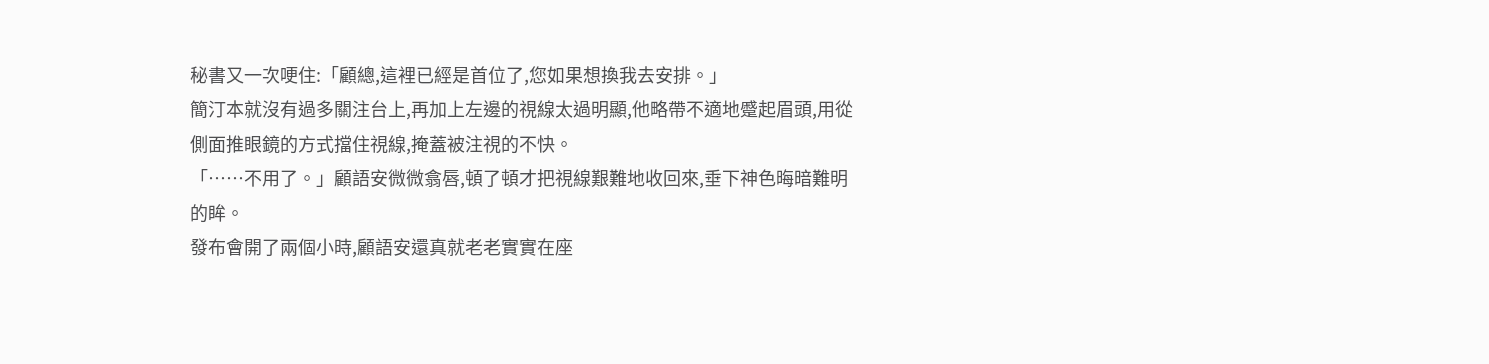秘書又一次哽住:「顧總,這裡已經是首位了,您如果想換我去安排。」
簡汀本就沒有過多關注台上,再加上左邊的視線太過明顯,他略帶不適地蹙起眉頭,用從側面推眼鏡的方式擋住視線,掩蓋被注視的不快。
「……不用了。」顧語安微微翕唇,頓了頓才把視線艱難地收回來,垂下神色晦暗難明的眸。
發布會開了兩個小時,顧語安還真就老老實實在座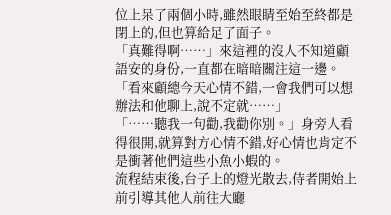位上呆了兩個小時,雖然眼睛至始至終都是閉上的,但也算給足了面子。
「真難得啊……」來這裡的沒人不知道顧語安的身份,一直都在暗暗關注這一邊。
「看來顧總今天心情不錯,一會我們可以想辦法和他聊上,說不定就……」
「……聽我一句勸,我勸你別。」身旁人看得很開,就算對方心情不錯,好心情也肯定不是衝著他們這些小魚小蝦的。
流程結束後,台子上的燈光散去,侍者開始上前引導其他人前往大廳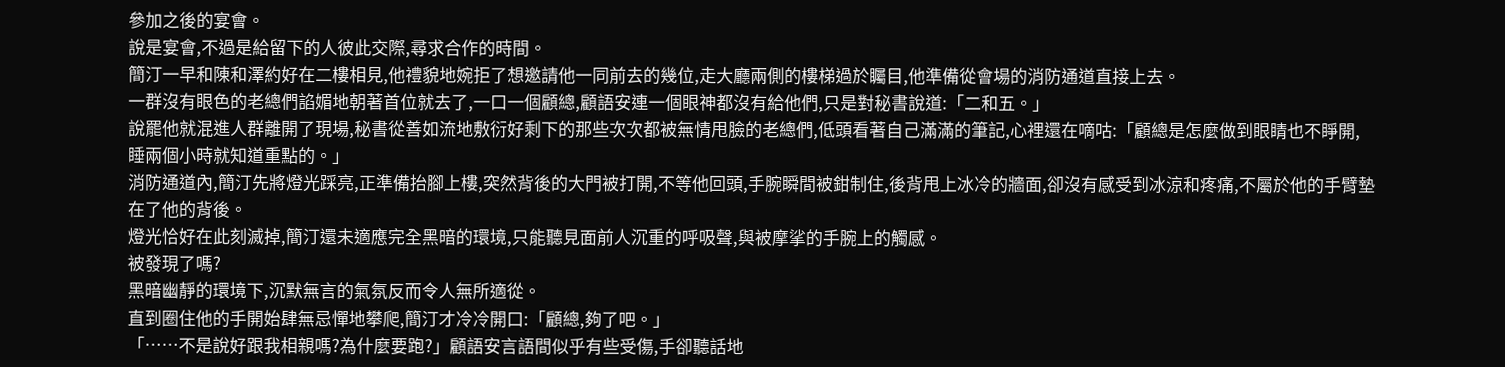參加之後的宴會。
說是宴會,不過是給留下的人彼此交際,尋求合作的時間。
簡汀一早和陳和澤約好在二樓相見,他禮貌地婉拒了想邀請他一同前去的幾位,走大廳兩側的樓梯過於矚目,他準備從會場的消防通道直接上去。
一群沒有眼色的老總們諂媚地朝著首位就去了,一口一個顧總,顧語安連一個眼神都沒有給他們,只是對秘書說道:「二和五。」
說罷他就混進人群離開了現場,秘書從善如流地敷衍好剩下的那些次次都被無情甩臉的老總們,低頭看著自己滿滿的筆記,心裡還在嘀咕:「顧總是怎麼做到眼睛也不睜開,睡兩個小時就知道重點的。」
消防通道內,簡汀先將燈光踩亮,正準備抬腳上樓,突然背後的大門被打開,不等他回頭,手腕瞬間被鉗制住,後背甩上冰冷的牆面,卻沒有感受到冰涼和疼痛,不屬於他的手臂墊在了他的背後。
燈光恰好在此刻滅掉,簡汀還未適應完全黑暗的環境,只能聽見面前人沉重的呼吸聲,與被摩挲的手腕上的觸感。
被發現了嗎?
黑暗幽靜的環境下,沉默無言的氣氛反而令人無所適從。
直到圈住他的手開始肆無忌憚地攀爬,簡汀才冷冷開口:「顧總,夠了吧。」
「……不是說好跟我相親嗎?為什麼要跑?」顧語安言語間似乎有些受傷,手卻聽話地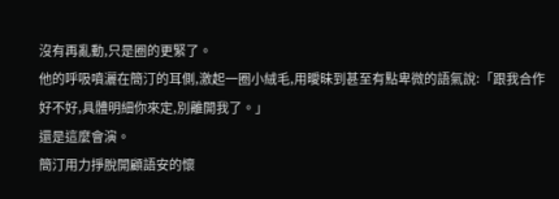沒有再亂動,只是圈的更緊了。
他的呼吸噴灑在簡汀的耳側,激起一圈小絨毛,用曖昧到甚至有點卑微的語氣說:「跟我合作好不好,具體明細你來定,別離開我了。」
還是這麼會演。
簡汀用力掙脫開顧語安的懷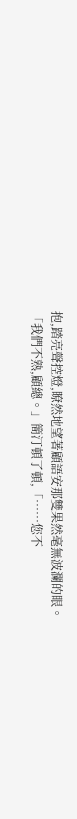抱,踏亮聲控燈,瞭然地望著顧語安那雙果然毫無波瀾的眼。
「我們不熟,顧總。」簡汀頓了頓,「……您不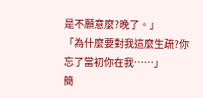是不願意麼?晚了。」
「為什麼要對我這麼生疏?你忘了當初你在我……」
簡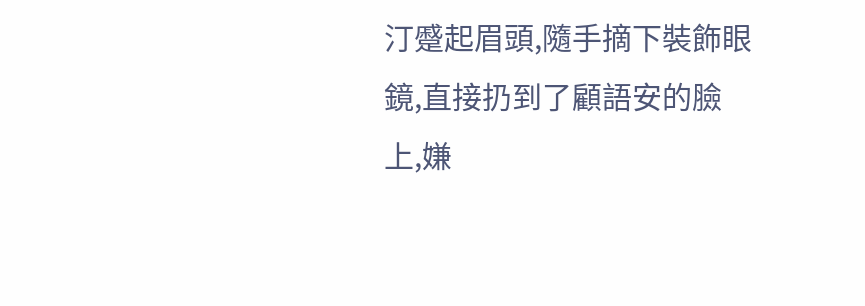汀蹙起眉頭,隨手摘下裝飾眼鏡,直接扔到了顧語安的臉上,嫌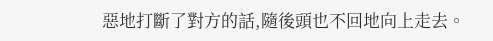惡地打斷了對方的話,隨後頭也不回地向上走去。